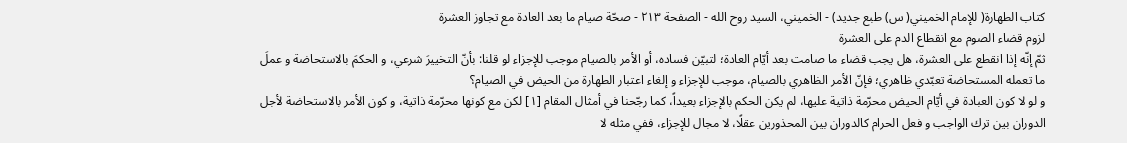كتاب الطهارة( للإمام الخميني( س) طبع جديد) - الخميني، السيد روح الله - الصفحة ٢١٣ - صحّة صيام ما بعد العادة مع تجاوز العشرة
لزوم قضاء الصوم مع انقطاع الدم على العشرة
ثمّ إنّه إذا انقطع على العشرة، هل يجب قضاء ما صامت بعد أيّام العادة؛ لتبيّن فساده، أو الأمر بالصيام موجب للإجزاء لو قلنا: بأنّ التخييرَ شرعي، و الحكمَ بالاستحاضة و عملَ ما تعمله المستحاضة تعبّدي ظاهري؛ فإنّ الأمر الظاهري بالصيام، موجب للإجزاء و إلغاء اعتبار الطهارة من الحيض في الصيام؟
و لو لا كون العبادة في أيّام الحيض محرّمة ذاتية عليها، لم يكن الحكم بالإجزاء بعيداً، كما رجّحنا في أمثال المقام [١] لكن مع كونها محرّمة ذاتية، و كون الأمر بالاستحاضة لأجل الدوران بين ترك الواجب و فعل الحرام كالدوران بين المحذورين عقلًا، لا مجال للإجزاء، ففي مثله لا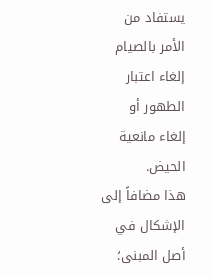يستفاد من الأمر بالصيام إلغاء اعتبار الطهور أو إلغاء مانعية الحيض.
هذا مضافاً إلى الإشكال في أصل المبنى؛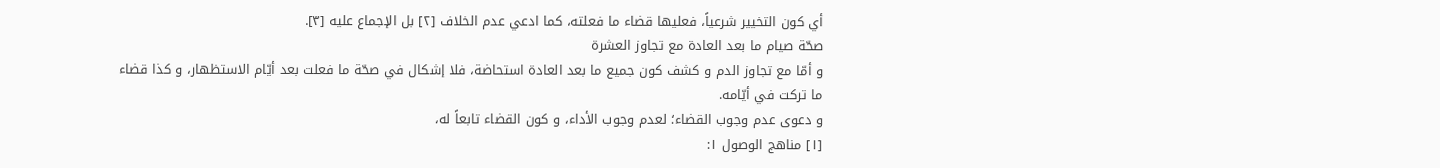أي كون التخيير شرعياً، فعليها قضاء ما فعلته، كما ادعي عدم الخلاف [٢] بل الإجماع عليه [٣].
صحّة صيام ما بعد العادة مع تجاوز العشرة
و أمّا مع تجاوز الدم و كشف كون جميع ما بعد العادة استحاضة، فلا إشكال في صحّة ما فعلت بعد أيّام الاستظهار، و كذا قضاء ما تركت في أيّامه.
و دعوى عدم وجوب القضاء؛ لعدم وجوب الأداء، و كون القضاء تابعاً له،
[١] مناهج الوصول ١: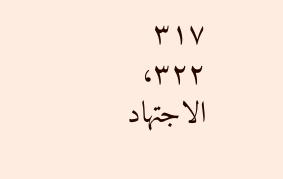٣١٧ ٣٢٢، الاجتهاد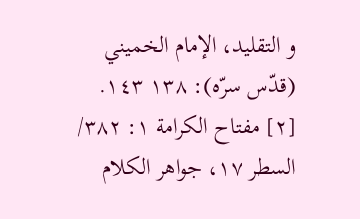و التقليد، الإمام الخميني (قدّس سرّه): ١٣٨ ١٤٣.
[٢] مفتاح الكرامة ١: ٣٨٢/ السطر ١٧، جواهر الكلام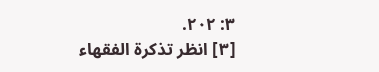٣: ٢٠٢.
[٣] انظر تذكرة الفقهاء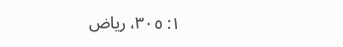١: ٣٠٥، رياض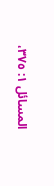المسائل ١: ٣٧٥،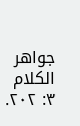جواهر الكلام ٣: ٢٠٢.